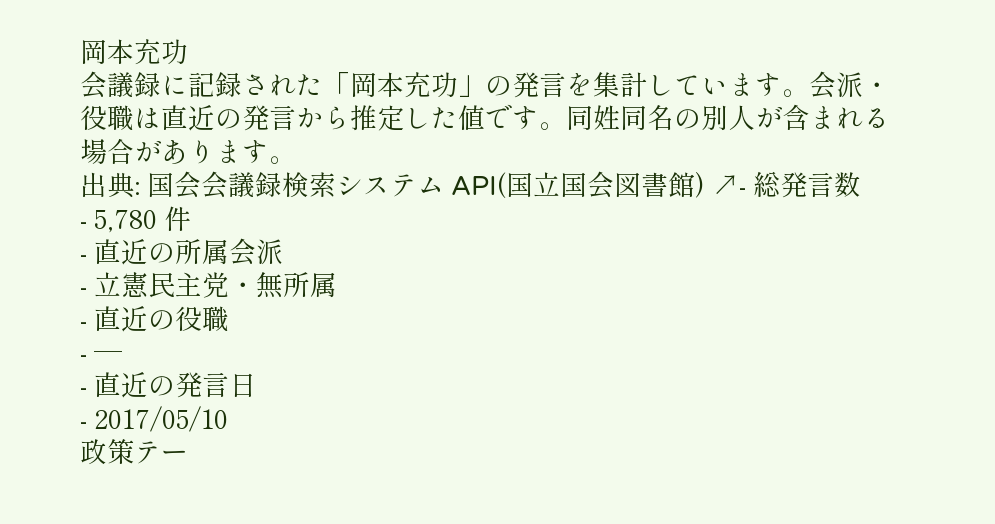岡本充功
会議録に記録された「岡本充功」の発言を集計しています。会派・役職は直近の発言から推定した値です。同姓同名の別人が含まれる場合があります。
出典: 国会会議録検索システム API(国立国会図書館) ↗- 総発言数
- 5,780 件
- 直近の所属会派
- 立憲民主党・無所属
- 直近の役職
- —
- 直近の発言日
- 2017/05/10
政策テー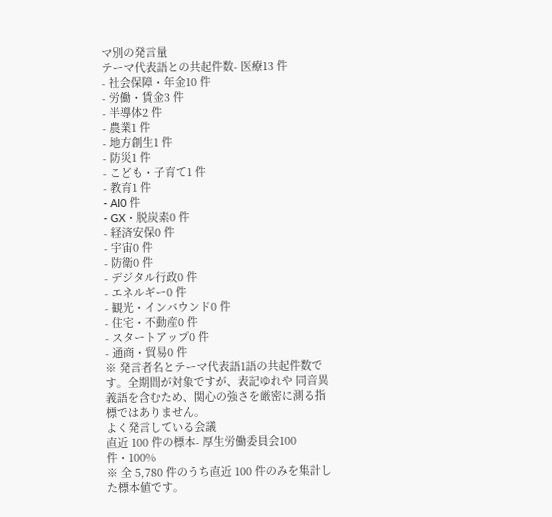マ別の発言量
テーマ代表語との共起件数- 医療13 件
- 社会保障・年金10 件
- 労働・賃金3 件
- 半導体2 件
- 農業1 件
- 地方創生1 件
- 防災1 件
- こども・子育て1 件
- 教育1 件
- AI0 件
- GX・脱炭素0 件
- 経済安保0 件
- 宇宙0 件
- 防衛0 件
- デジタル行政0 件
- エネルギー0 件
- 観光・インバウンド0 件
- 住宅・不動産0 件
- スタートアップ0 件
- 通商・貿易0 件
※ 発言者名とテーマ代表語1語の共起件数です。全期間が対象ですが、表記ゆれや 同音異義語を含むため、関心の強さを厳密に測る指標ではありません。
よく発言している会議
直近 100 件の標本- 厚生労働委員会100 件・100%
※ 全 5,780 件のうち直近 100 件のみを集計した標本値です。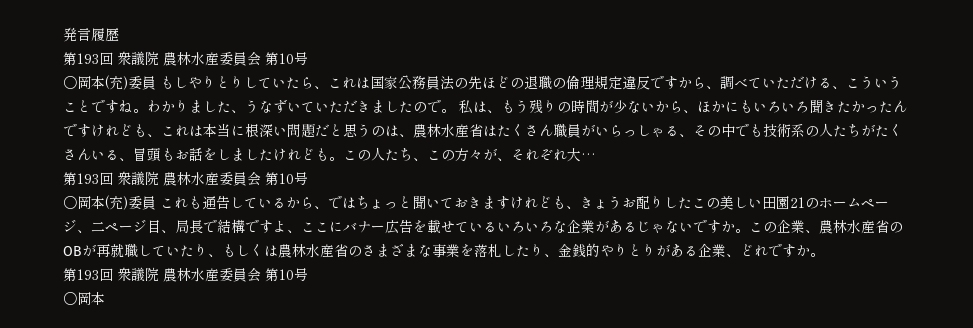発言履歴
第193回 衆議院 農林水産委員会 第10号
○岡本(充)委員 もしやりとりしていたら、これは国家公務員法の先ほどの退職の倫理規定違反ですから、調べていただける、こういうことですね。わかりました、うなずいていただきましたので。 私は、もう残りの時間が少ないから、ほかにもいろいろ聞きたかったんですけれども、これは本当に根深い問題だと思うのは、農林水産省はたくさん職員がいらっしゃる、その中でも技術系の人たちがたくさんいる、冒頭もお話をしましたけれども。この人たち、この方々が、それぞれ大…
第193回 衆議院 農林水産委員会 第10号
○岡本(充)委員 これも通告しているから、ではちょっと聞いておきますけれども、きょうお配りしたこの美しい田園21のホームページ、二ページ目、局長で結構ですよ、ここにバナー広告を載せているいろいろな企業があるじゃないですか。この企業、農林水産省のOBが再就職していたり、もしくは農林水産省のさまざまな事業を落札したり、金銭的やりとりがある企業、どれですか。
第193回 衆議院 農林水産委員会 第10号
○岡本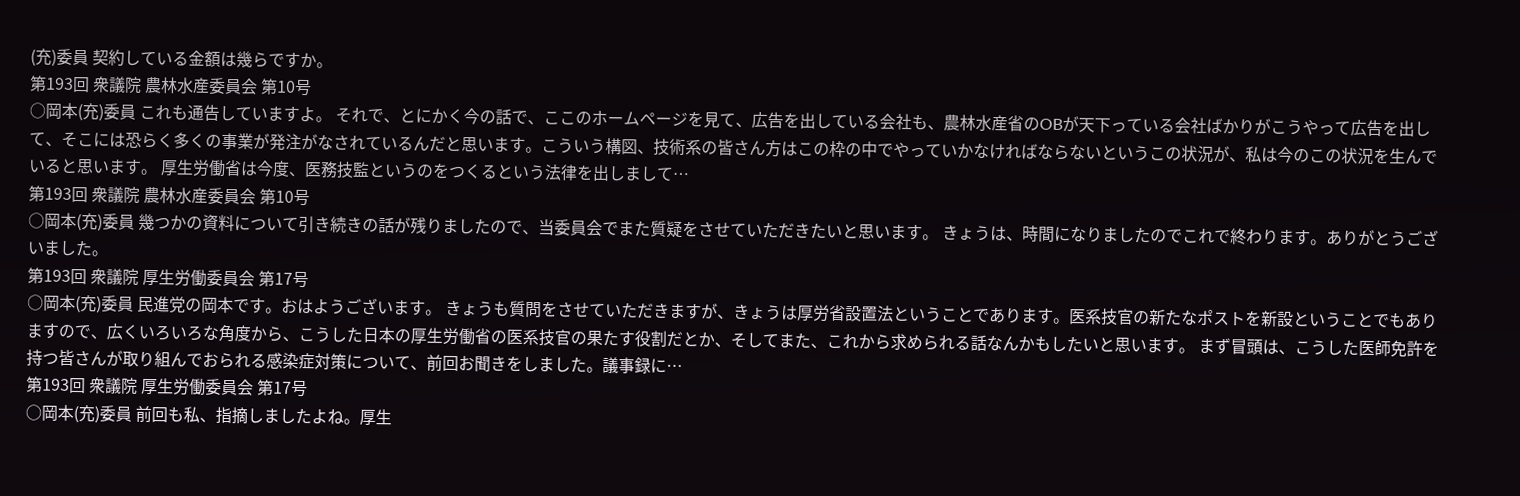(充)委員 契約している金額は幾らですか。
第193回 衆議院 農林水産委員会 第10号
○岡本(充)委員 これも通告していますよ。 それで、とにかく今の話で、ここのホームページを見て、広告を出している会社も、農林水産省のOBが天下っている会社ばかりがこうやって広告を出して、そこには恐らく多くの事業が発注がなされているんだと思います。こういう構図、技術系の皆さん方はこの枠の中でやっていかなければならないというこの状況が、私は今のこの状況を生んでいると思います。 厚生労働省は今度、医務技監というのをつくるという法律を出しまして…
第193回 衆議院 農林水産委員会 第10号
○岡本(充)委員 幾つかの資料について引き続きの話が残りましたので、当委員会でまた質疑をさせていただきたいと思います。 きょうは、時間になりましたのでこれで終わります。ありがとうございました。
第193回 衆議院 厚生労働委員会 第17号
○岡本(充)委員 民進党の岡本です。おはようございます。 きょうも質問をさせていただきますが、きょうは厚労省設置法ということであります。医系技官の新たなポストを新設ということでもありますので、広くいろいろな角度から、こうした日本の厚生労働省の医系技官の果たす役割だとか、そしてまた、これから求められる話なんかもしたいと思います。 まず冒頭は、こうした医師免許を持つ皆さんが取り組んでおられる感染症対策について、前回お聞きをしました。議事録に…
第193回 衆議院 厚生労働委員会 第17号
○岡本(充)委員 前回も私、指摘しましたよね。厚生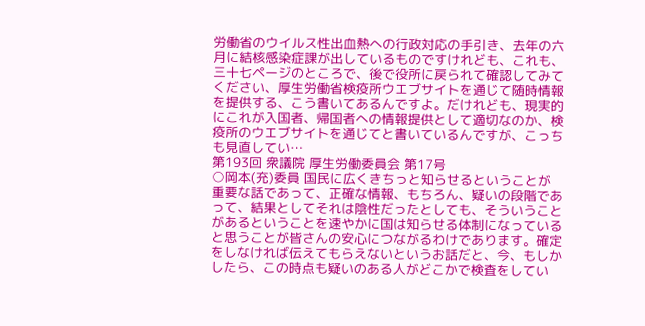労働省のウイルス性出血熱への行政対応の手引き、去年の六月に結核感染症課が出しているものですけれども、これも、三十七ページのところで、後で役所に戻られて確認してみてください、厚生労働省検疫所ウエブサイトを通じて随時情報を提供する、こう書いてあるんですよ。だけれども、現実的にこれが入国者、帰国者への情報提供として適切なのか、検疫所のウエブサイトを通じてと書いているんですが、こっちも見直してい…
第193回 衆議院 厚生労働委員会 第17号
○岡本(充)委員 国民に広くきちっと知らせるということが重要な話であって、正確な情報、もちろん、疑いの段階であって、結果としてそれは陰性だったとしても、そういうことがあるということを速やかに国は知らせる体制になっていると思うことが皆さんの安心につながるわけであります。確定をしなければ伝えてもらえないというお話だと、今、もしかしたら、この時点も疑いのある人がどこかで検査をしてい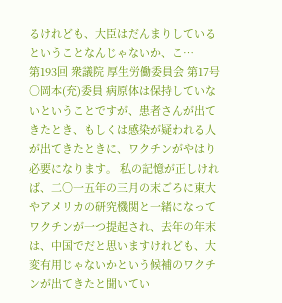るけれども、大臣はだんまりしているということなんじゃないか、こ…
第193回 衆議院 厚生労働委員会 第17号
○岡本(充)委員 病原体は保持していないということですが、患者さんが出てきたとき、もしくは感染が疑われる人が出てきたときに、ワクチンがやはり必要になります。 私の記憶が正しければ、二〇一五年の三月の末ごろに東大やアメリカの研究機関と一緒になってワクチンが一つ提起され、去年の年末は、中国でだと思いますけれども、大変有用じゃないかという候補のワクチンが出てきたと聞いてい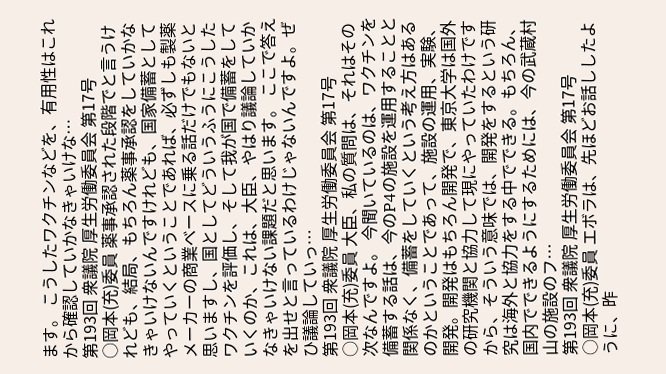ます。 こうしたワクチンなどを、有用性はこれから確認していかなきゃいけな…
第193回 衆議院 厚生労働委員会 第17号
○岡本(充)委員 薬事承認された段階でと言うけれども、結局、もちろん薬事承認をしていかなきゃいけないんですけれども、国家備蓄としてやっていくということであれば、必ずしも製薬メーカーの商業ベースに乗る話だけでもないと思いますし、国としてどういうふうにこうしたワクチンを評価し、そして我が国で備蓄をしていくのか、これは、大臣、やはり議論していかなきゃいけない課題だと思います。 ここで答えを出せと言っているわけじゃないんですよ。ぜひ議論していっ…
第193回 衆議院 厚生労働委員会 第17号
○岡本(充)委員 大臣、私の質問は、それはその次なんですよ。 今聞いているのは、ワクチンを備蓄する話は、今のP4の施設を運用することと関係なく、備蓄をしていくという考え方はあるのかということであって、施設の運用、実験、開発。開発はもちろん開発で、東京大学は国外の研究機関と協力して現にやっていたわけですから、そういう意味では、開発をするという研究は海外と協力をする中でできる。もちろん、国内でできるようにするためには、今の武蔵村山の施設のフ…
第193回 衆議院 厚生労働委員会 第17号
○岡本(充)委員 エボラは、先ほどお話ししたように、昨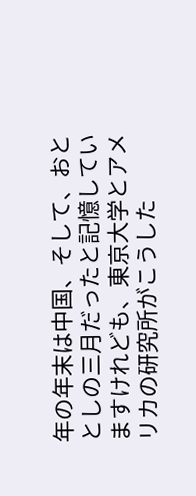年の年末は中国、そして、おととしの三月だったと記憶していますけれども、東京大学とアメリカの研究所がこうした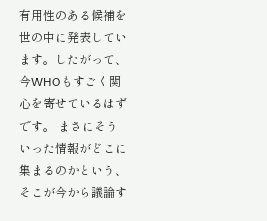有用性のある候補を世の中に発表しています。したがって、今WHOもすごく関心を寄せているはずです。 まさにそういった情報がどこに集まるのかという、そこが今から議論す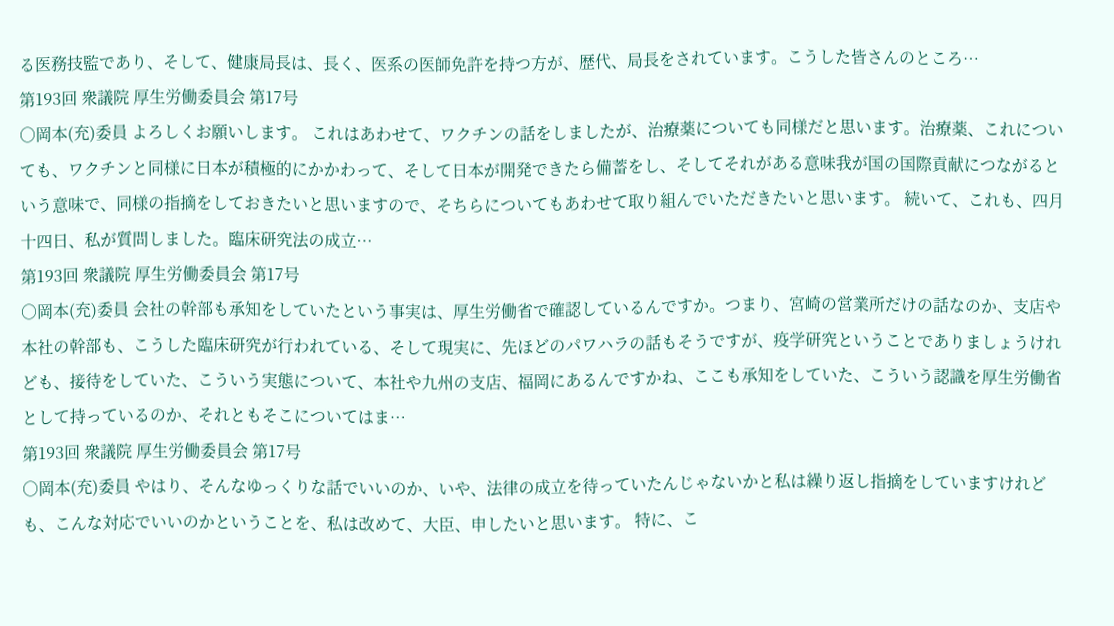る医務技監であり、そして、健康局長は、長く、医系の医師免許を持つ方が、歴代、局長をされています。こうした皆さんのところ…
第193回 衆議院 厚生労働委員会 第17号
○岡本(充)委員 よろしくお願いします。 これはあわせて、ワクチンの話をしましたが、治療薬についても同様だと思います。治療薬、これについても、ワクチンと同様に日本が積極的にかかわって、そして日本が開発できたら備蓄をし、そしてそれがある意味我が国の国際貢献につながるという意味で、同様の指摘をしておきたいと思いますので、そちらについてもあわせて取り組んでいただきたいと思います。 続いて、これも、四月十四日、私が質問しました。臨床研究法の成立…
第193回 衆議院 厚生労働委員会 第17号
○岡本(充)委員 会社の幹部も承知をしていたという事実は、厚生労働省で確認しているんですか。つまり、宮崎の営業所だけの話なのか、支店や本社の幹部も、こうした臨床研究が行われている、そして現実に、先ほどのパワハラの話もそうですが、疫学研究ということでありましょうけれども、接待をしていた、こういう実態について、本社や九州の支店、福岡にあるんですかね、ここも承知をしていた、こういう認識を厚生労働省として持っているのか、それともそこについてはま…
第193回 衆議院 厚生労働委員会 第17号
○岡本(充)委員 やはり、そんなゆっくりな話でいいのか、いや、法律の成立を待っていたんじゃないかと私は繰り返し指摘をしていますけれども、こんな対応でいいのかということを、私は改めて、大臣、申したいと思います。 特に、こ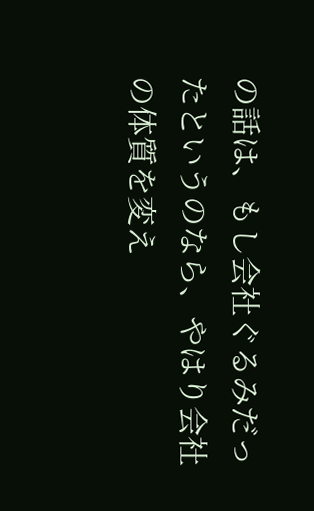の話は、もし会社ぐるみだったというのなら、やはり会社の体質を変え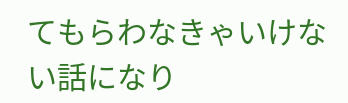てもらわなきゃいけない話になり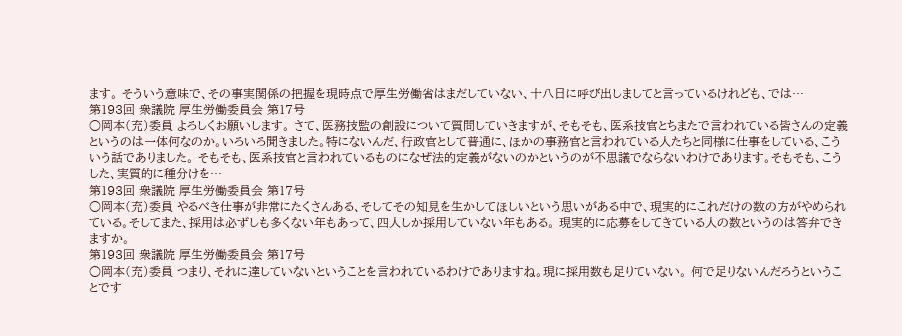ます。 そういう意味で、その事実関係の把握を現時点で厚生労働省はまだしていない、十八日に呼び出しましてと言っているけれども、では…
第193回 衆議院 厚生労働委員会 第17号
○岡本(充)委員 よろしくお願いします。 さて、医務技監の創設について質問していきますが、そもそも、医系技官とちまたで言われている皆さんの定義というのは一体何なのか。いろいろ聞きました。特にないんだ、行政官として普通に、ほかの事務官と言われている人たちと同様に仕事をしている、こういう話でありました。 そもそも、医系技官と言われているものになぜ法的定義がないのかというのが不思議でならないわけであります。そもそも、こうした、実質的に種分けを…
第193回 衆議院 厚生労働委員会 第17号
○岡本(充)委員 やるべき仕事が非常にたくさんある、そしてその知見を生かしてほしいという思いがある中で、現実的にこれだけの数の方がやめられている。そしてまた、採用は必ずしも多くない年もあって、四人しか採用していない年もある。 現実的に応募をしてきている人の数というのは答弁できますか。
第193回 衆議院 厚生労働委員会 第17号
○岡本(充)委員 つまり、それに達していないということを言われているわけでありますね。現に採用数も足りていない。 何で足りないんだろうということです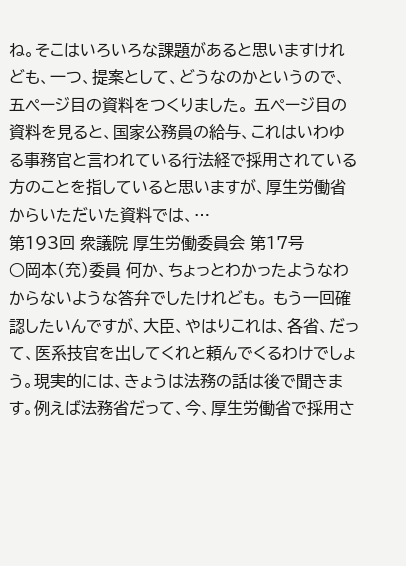ね。そこはいろいろな課題があると思いますけれども、一つ、提案として、どうなのかというので、五ページ目の資料をつくりました。 五ページ目の資料を見ると、国家公務員の給与、これはいわゆる事務官と言われている行法経で採用されている方のことを指していると思いますが、厚生労働省からいただいた資料では、…
第193回 衆議院 厚生労働委員会 第17号
○岡本(充)委員 何か、ちょっとわかったようなわからないような答弁でしたけれども。 もう一回確認したいんですが、大臣、やはりこれは、各省、だって、医系技官を出してくれと頼んでくるわけでしょう。現実的には、きょうは法務の話は後で聞きます。例えば法務省だって、今、厚生労働省で採用さ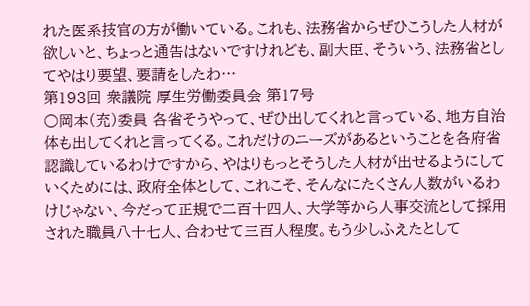れた医系技官の方が働いている。これも、法務省からぜひこうした人材が欲しいと、ちょっと通告はないですけれども、副大臣、そういう、法務省としてやはり要望、要請をしたわ…
第193回 衆議院 厚生労働委員会 第17号
○岡本(充)委員 各省そうやって、ぜひ出してくれと言っている、地方自治体も出してくれと言ってくる。これだけのニーズがあるということを各府省認識しているわけですから、やはりもっとそうした人材が出せるようにしていくためには、政府全体として、これこそ、そんなにたくさん人数がいるわけじゃない、今だって正規で二百十四人、大学等から人事交流として採用された職員八十七人、合わせて三百人程度。もう少しふえたとして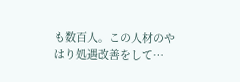も数百人。この人材のやはり処遇改善をして…